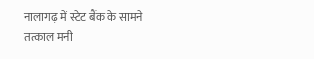नालागढ़ में स्टेट बैंक के सामने तत्काल मनी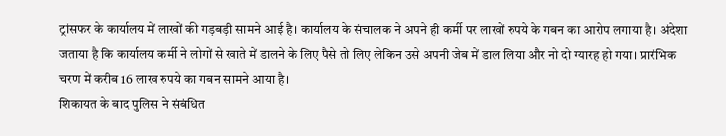ट्रांसफर के कार्यालय में लाखों की गड़बड़ी सामने आई है। कार्यालय के संचालक ने अपने ही कर्मी पर लाखों रुपये के गबन का आरोप लगाया है। अंदेशा जताया है कि कार्यालय कर्मी ने लोगों से खाते में डालने के लिए पैसे तो लिए लेकिन उसे अपनी जेब में डाल लिया और नो दो ग्यारह हो गया। प्रारंभिक चरण में करीब 16 लाख रुपये का गबन सामने आया है।
शिकायत के बाद पुलिस ने संबंधित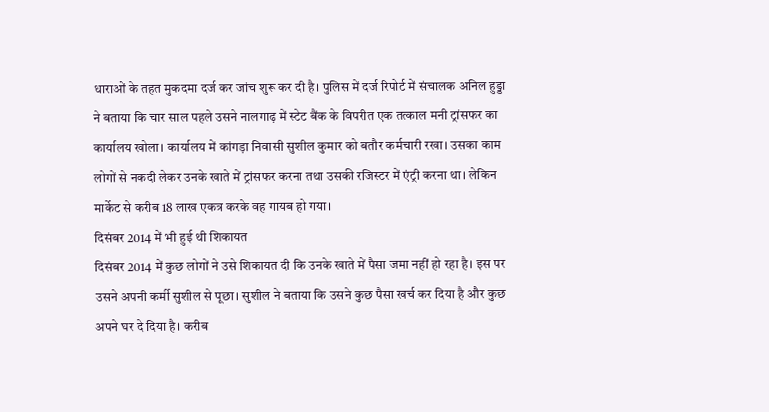धाराओं के तहत मुकदमा दर्ज कर जांच शुरू कर दी है। पुलिस में दर्ज रिपोर्ट में संचालक अनिल हुड्डा ने बताया कि चार साल पहले उसने नालगाढ़ में स्टेट बैंक के विपरीत एक तत्काल मनी ट्रांसफर का कार्यालय खोला। कार्यालय में कांगड़ा निवासी सुशील कुमार को बतौर कर्मचारी रखा। उसका काम लोगों से नकदी लेकर उनके खाते में ट्रांसफर करना तथा उसकी रजिस्टर में एंट्री करना था। लेकिन मार्केट से करीब 18 लाख एकत्र करके वह गायब हो गया।
दिसंबर 2014 में भी हुई थी शिकायत
दिसंबर 2014 में कुछ लोगों ने उसे शिकायत दी कि उनके खाते में पैसा जमा नहीं हो रहा है। इस पर उसने अपनी कर्मी सुशील से पूछा। सुशील ने बताया कि उसने कुछ पैसा खर्च कर दिया है और कुछ अपने घर दे दिया है। करीब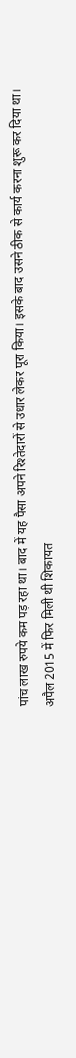पांच लाख रुपये कम पड़ रहा था। बाद में यह पैसा अपने रिश्तेदारों से उधार लेकर पूरा किया। इसके बाद उसने ठीक से कार्य करना शुरू कर दिया था।
अपैल 2015 में फिर मिली थी शिकायत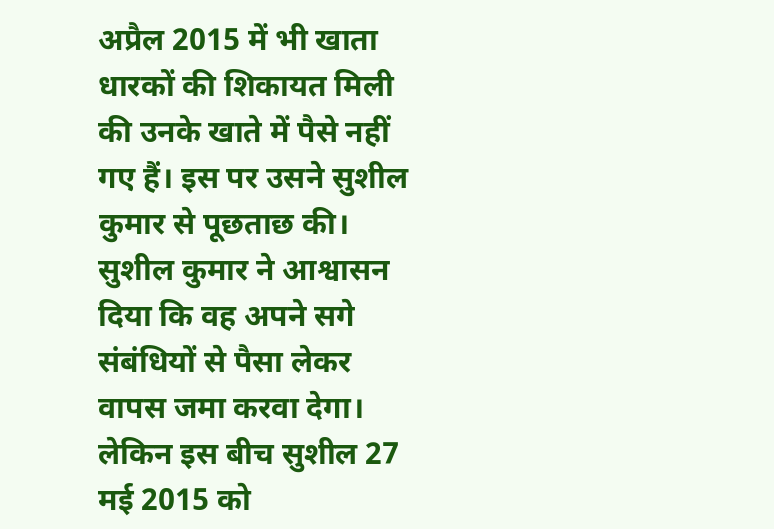अप्रैल 2015 में भी खाता धारकों की शिकायत मिली की उनके खाते में पैसे नहीं गए हैं। इस पर उसने सुशील कुमार से पूछताछ की। सुशील कुमार ने आश्वासन दिया कि वह अपने सगे संबंधियों से पैसा लेकर वापस जमा करवा देगा। लेकिन इस बीच सुशील 27 मई 2015 को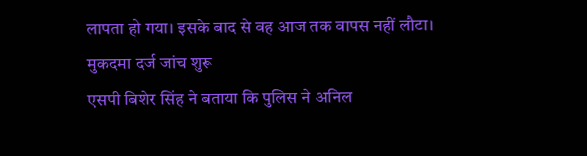लापता हो गया। इसके बाद से वह आज तक वापस नहीं लौटा।
मुकदमा दर्ज जांच शुरू
एसपी बिशेर सिंह ने बताया कि पुलिस ने अनिल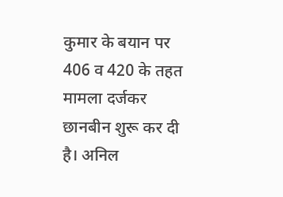कुमार के बयान पर 406 व 420 के तहत मामला दर्जकर छानबीन शुरू कर दी है। अनिल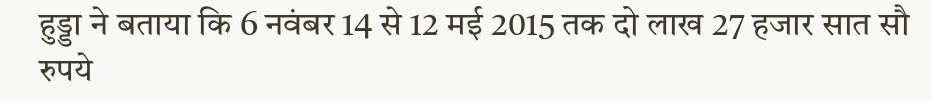हुड्डा ने बताया कि 6 नवंबर 14 से 12 मई 2015 तक दो लाख 27 हजार सात सौ रुपये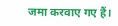जमा करवाए गए हैं।